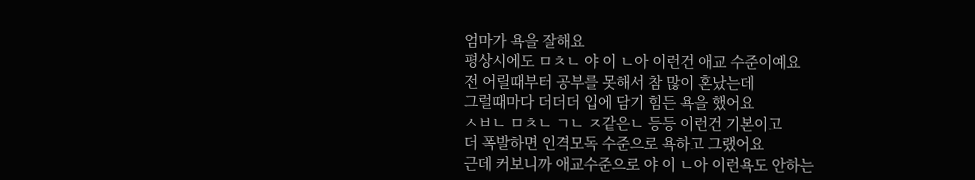엄마가 욕을 잘해요
평상시에도 ㅁㅊㄴ 야 이 ㄴ아 이런건 애교 수준이예요
전 어릴때부터 공부를 못해서 참 많이 혼났는데
그럴때마다 더더더 입에 담기 힘든 욕을 했어요
ㅅㅂㄴ ㅁㅊㄴ ㄱㄴ ㅈ같은ㄴ 등등 이런건 기본이고
더 폭발하면 인격모독 수준으로 욕하고 그랬어요
근데 커보니까 애교수준으로 야 이 ㄴ아 이런욕도 안하는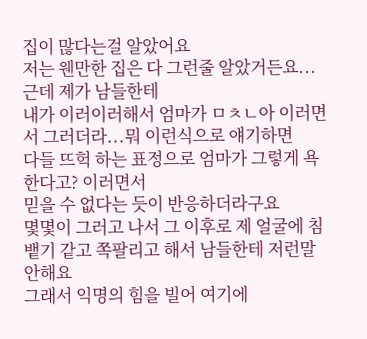집이 많다는걸 알았어요
저는 웬만한 집은 다 그런줄 알았거든요...
근데 제가 남들한테
내가 이러이러해서 엄마가 ㅁㅊㄴ아 이러면서 그러더라...뭐 이런식으로 얘기하면
다들 뜨헉 하는 표정으로 엄마가 그렇게 욕한다고? 이러면서
믿을 수 없다는 듯이 반응하더라구요
몇몇이 그러고 나서 그 이후로 제 얼굴에 침뱉기 같고 쪽팔리고 해서 남들한테 저런말 안해요
그래서 익명의 힘을 빌어 여기에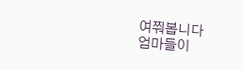여쭤봅니다
엄마들이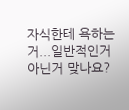자식한테 욕하는거...일반적인거 아닌거 맞나요?